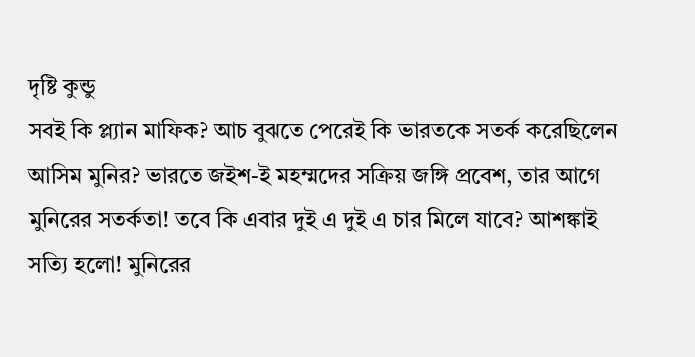দৃষ্টি কুন্ডু
সবই কি প্ল্যান মাফিক? আচ বুঝতে পেরেই কি ভারতকে সতর্ক করেছিলেন আসিম মুনির? ভারতে জইশ-ই মহম্মদের সক্রিয় জঙ্গি প্রবেশ, তার আগে মুনিরের সতর্কতা! তবে কি এবার দুই এ দুই এ চার মিলে যাবে? আশঙ্কাই সত্যি হলো! মুনিরের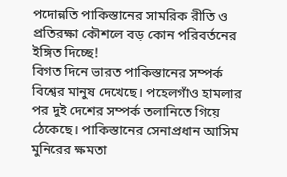পদোন্নতি পাকিস্তানের সামরিক রীতি ও প্রতিরক্ষা কৌশলে বড় কোন পরিবর্তনের ইঙ্গিত দিচ্ছে!
বিগত দিনে ভারত পাকিস্তানের সম্পর্ক বিশ্বের মানুষ দেখেছে। পহেলগাঁও হামলার পর দুই দেশের সম্পর্ক তলানিতে গিয়ে ঠেকেছে। পাকিস্তানের সেনাপ্রধান আসিম মুনিরের ক্ষমতা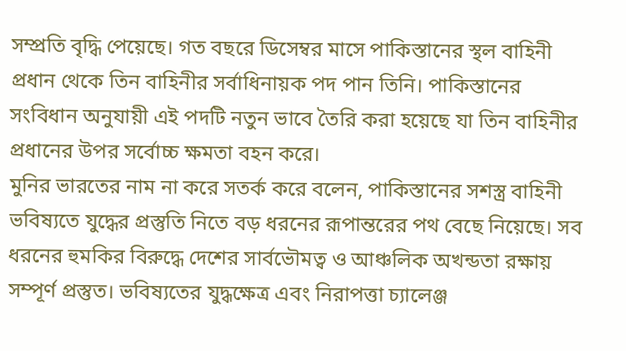সম্প্রতি বৃদ্ধি পেয়েছে। গত বছরে ডিসেম্বর মাসে পাকিস্তানের স্থল বাহিনী প্রধান থেকে তিন বাহিনীর সর্বাধিনায়ক পদ পান তিনি। পাকিস্তানের সংবিধান অনুযায়ী এই পদটি নতুন ভাবে তৈরি করা হয়েছে যা তিন বাহিনীর প্রধানের উপর সর্বোচ্চ ক্ষমতা বহন করে।
মুনির ভারতের নাম না করে সতর্ক করে বলেন, পাকিস্তানের সশস্ত্র বাহিনী ভবিষ্যতে যুদ্ধের প্রস্তুতি নিতে বড় ধরনের রূপান্তরের পথ বেছে নিয়েছে। সব ধরনের হুমকির বিরুদ্ধে দেশের সার্বভৌমত্ব ও আঞ্চলিক অখন্ডতা রক্ষায় সম্পূর্ণ প্রস্তুত। ভবিষ্যতের যুদ্ধক্ষেত্র এবং নিরাপত্তা চ্যালেঞ্জ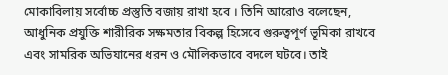মোকাবিলায় সর্বোচ্চ প্রস্তুতি বজায় রাখা হবে । তিনি আরোও বলেছেন, আধুনিক প্রযুক্তি শারীরিক সক্ষমতার বিকল্প হিসেবে গুরুত্বপূর্ণ ভূমিকা রাখবে এবং সামরিক অভিযানের ধরন ও মৌলিকভাবে বদলে ঘটবে। তাই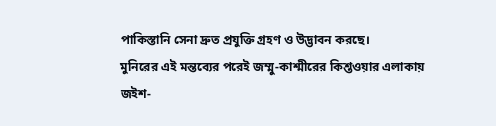পাকিস্তানি সেনা দ্রুত প্রযুক্তি গ্রহণ ও উদ্ভাবন করছে।
মুনিরের এই মন্তব্যের পরেই জম্মু-কাশ্মীরের কিশ্তওয়ার এলাকায় জইশ-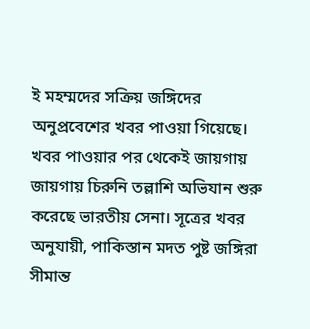ই মহম্মদের সক্রিয় জঙ্গিদের অনুপ্রবেশের খবর পাওয়া গিয়েছে। খবর পাওয়ার পর থেকেই জায়গায় জায়গায় চিরুনি তল্লাশি অভিযান শুরু করেছে ভারতীয় সেনা। সূত্রের খবর অনুযায়ী, পাকিস্তান মদত পুষ্ট জঙ্গিরা সীমান্ত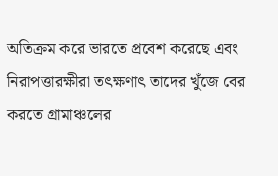অতিক্রম করে ভারতে প্রবেশ করেছে এবং নিরাপত্তারক্ষীরা তৎক্ষণাৎ তাদের খুঁজে বের করতে গ্রামাঞ্চলের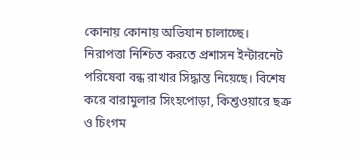কোনায় কোনায় অভিযান চালাচ্ছে।
নিরাপত্তা নিশ্চিত করতে প্রশাসন ইন্টারনেট পরিষেবা বন্ধ রাখার সিদ্ধান্ত নিয়েছে। বিশেষ করে বারামুলার সিংহপোড়া, কিশ্তওয়ারে ছত্রু ও চিংগম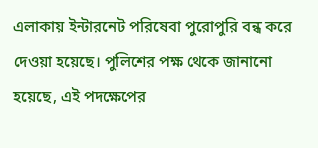এলাকায় ইন্টারনেট পরিষেবা পুরোপুরি বন্ধ করে দেওয়া হয়েছে। পুলিশের পক্ষ থেকে জানানো হয়েছে, এই পদক্ষেপের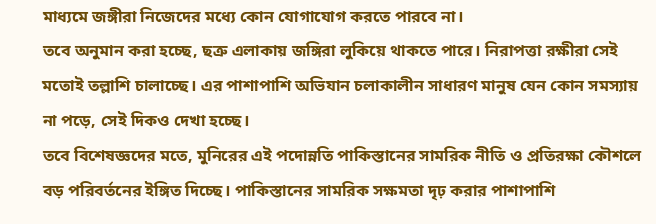মাধ্যমে জঙ্গীরা নিজেদের মধ্যে কোন যোগাযোগ করতে পারবে না।
তবে অনুমান করা হচ্ছে, ছত্রু এলাকায় জঙ্গিরা লুকিয়ে থাকতে পারে। নিরাপত্তা রক্ষীরা সেই মতোই তল্লাশি চালাচ্ছে। এর পাশাপাশি অভিযান চলাকালীন সাধারণ মানুষ যেন কোন সমস্যায় না পড়ে, সেই দিকও দেখা হচ্ছে।
তবে বিশেষজ্ঞদের মতে, মুনিরের এই পদোন্নতি পাকিস্তানের সামরিক নীতি ও প্রতিরক্ষা কৌশলে বড় পরিবর্তনের ইঙ্গিত দিচ্ছে। পাকিস্তানের সামরিক সক্ষমতা দৃঢ় করার পাশাপাশি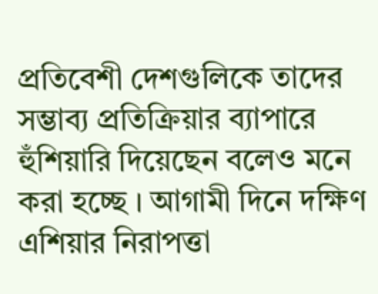প্রতিবেশী দেশগুলিকে তাদের সম্ভাব্য প্রতিক্রিয়ার ব্যাপারে হুঁশিয়ারি দিয়েছেন বলেও মনে করা হচ্ছে । আগামী দিনে দক্ষিণ এশিয়ার নিরাপত্তা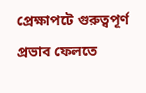প্রেক্ষাপটে গুরুত্বপূর্ণ প্রভাব ফেলতে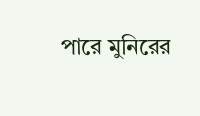পারে মুনিরের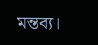মন্তব্য।